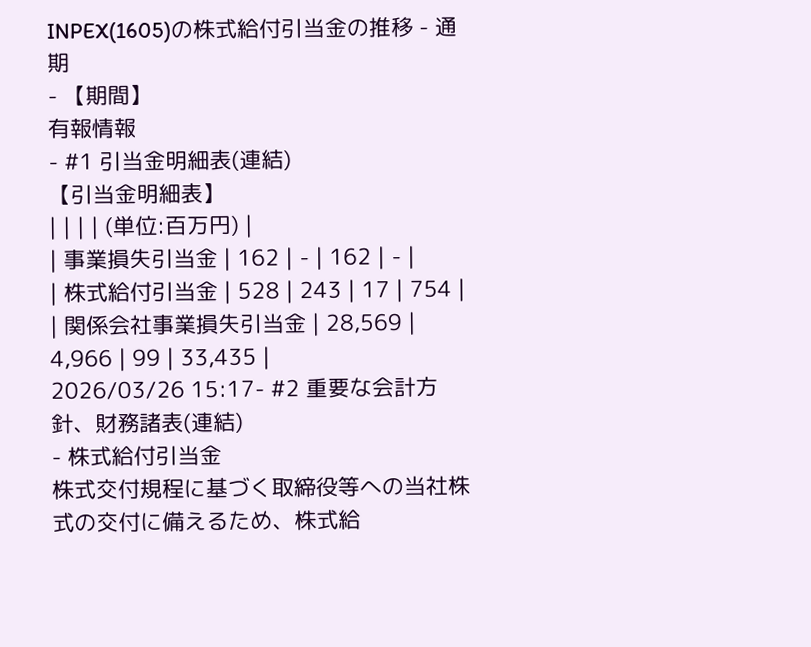INPEX(1605)の株式給付引当金の推移 - 通期
- 【期間】
有報情報
- #1 引当金明細表(連結)
【引当金明細表】
| | | | (単位:百万円) |
| 事業損失引当金 | 162 | - | 162 | - |
| 株式給付引当金 | 528 | 243 | 17 | 754 |
| 関係会社事業損失引当金 | 28,569 | 4,966 | 99 | 33,435 |
2026/03/26 15:17- #2 重要な会計方針、財務諸表(連結)
- 株式給付引当金
株式交付規程に基づく取締役等への当社株式の交付に備えるため、株式給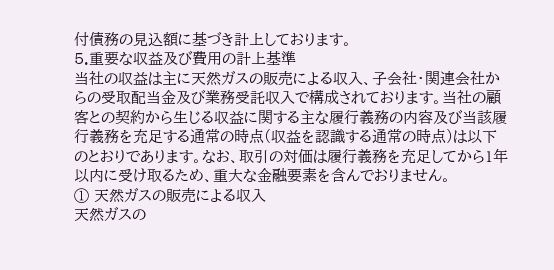付債務の見込額に基づき計上しております。
5.重要な収益及び費用の計上基準
当社の収益は主に天然ガスの販売による収入、子会社・関連会社からの受取配当金及び業務受託収入で構成されております。当社の顧客との契約から生じる収益に関する主な履行義務の内容及び当該履行義務を充足する通常の時点(収益を認識する通常の時点)は以下のとおりであります。なお、取引の対価は履行義務を充足してから1年以内に受け取るため、重大な金融要素を含んでおりません。
① 天然ガスの販売による収入
天然ガスの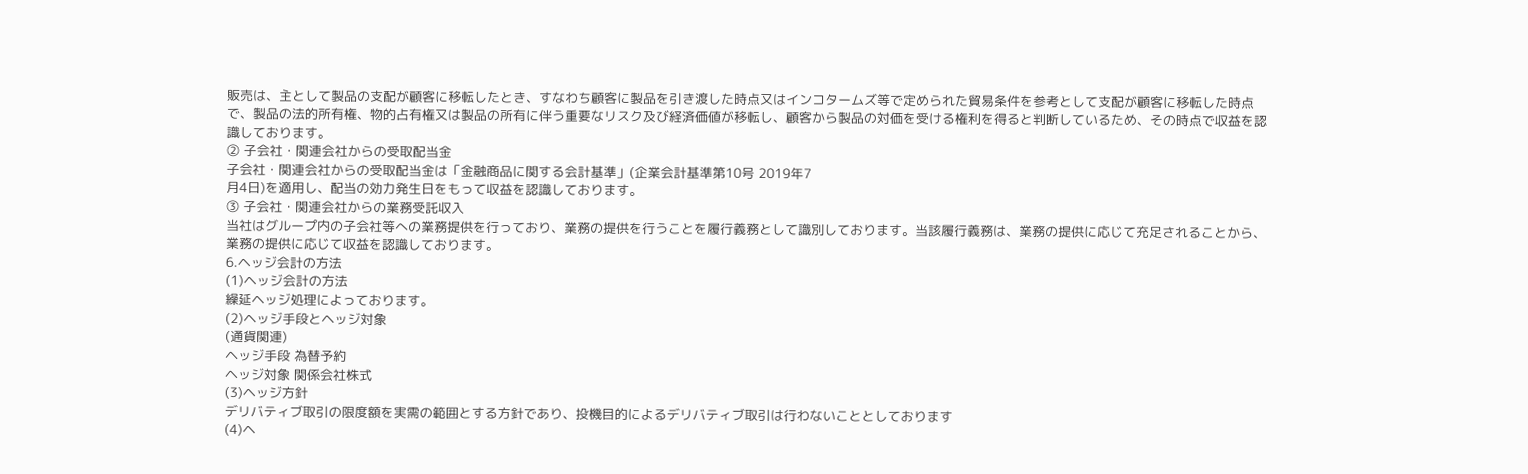販売は、主として製品の支配が顧客に移転したとき、すなわち顧客に製品を引き渡した時点又はインコタームズ等で定められた貿易条件を参考として支配が顧客に移転した時点で、製品の法的所有権、物的占有権又は製品の所有に伴う重要なリスク及び経済価値が移転し、顧客から製品の対価を受ける権利を得ると判断しているため、その時点で収益を認識しております。
② 子会社・関連会社からの受取配当金
子会社・関連会社からの受取配当金は「金融商品に関する会計基準」(企業会計基準第10号 2019年7
月4日)を適用し、配当の効力発生日をもって収益を認識しております。
③ 子会社・関連会社からの業務受託収入
当社はグループ内の子会社等への業務提供を行っており、業務の提供を行うことを履行義務として識別しております。当該履行義務は、業務の提供に応じて充足されることから、業務の提供に応じて収益を認識しております。
6.ヘッジ会計の方法
(1)ヘッジ会計の方法
繰延ヘッジ処理によっております。
(2)ヘッジ手段とヘッジ対象
(通貨関連)
ヘッジ手段 為替予約
ヘッジ対象 関係会社株式
(3)ヘッジ方針
デリバティブ取引の限度額を実需の範囲とする方針であり、投機目的によるデリバティブ取引は行わないこととしております
(4)ヘ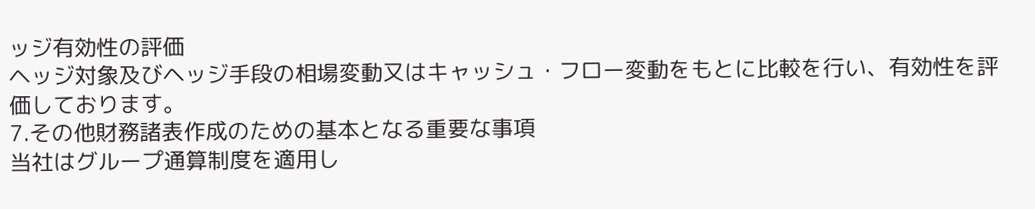ッジ有効性の評価
ヘッジ対象及びヘッジ手段の相場変動又はキャッシュ・フロー変動をもとに比較を行い、有効性を評価しております。
7.その他財務諸表作成のための基本となる重要な事項
当社はグループ通算制度を適用し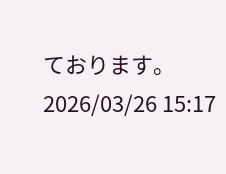ております。2026/03/26 15:17